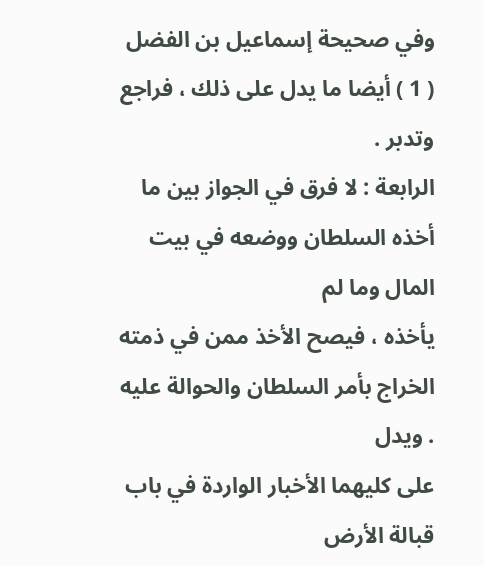وفي صحيحة إسماعيل بن الفضل ( 1 ) أيضا ما يدل على ذلك ، فراجع وتدبر .
الرابعة : لا فرق في الجواز بين ما أخذه السلطان ووضعه في بيت المال وما لم
يأخذه ، فيصح الأخذ ممن في ذمته الخراج بأمر السلطان والحوالة عليه . ويدل
على كليهما الأخبار الواردة في باب قبالة الأرض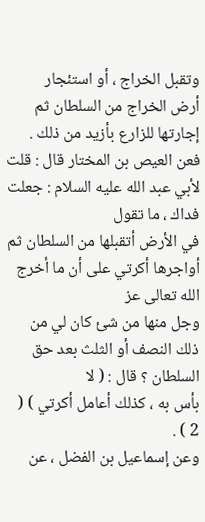وتقبل الخراج ، أو استئجار
أرض الخراج من السلطان ثم إجارتها للزارع بأزيد من ذلك .
فعن العيص بن المختار قال : قلت لأبي عبد الله عليه السلام : جعلت فداك ، ما تقول
في الأرض أتقبلها من السلطان ثم أواجرها أكرتي على أن ما أخرج الله تعالى عز
وجل منها من شئ كان لي من ذلك النصف أو الثلث بعد حق السلطان ؟ قال : ( لا
بأس به ، كذلك أعامل أكرتي ) ( 2 ) .
وعن إسماعيل بن الفضل ، عن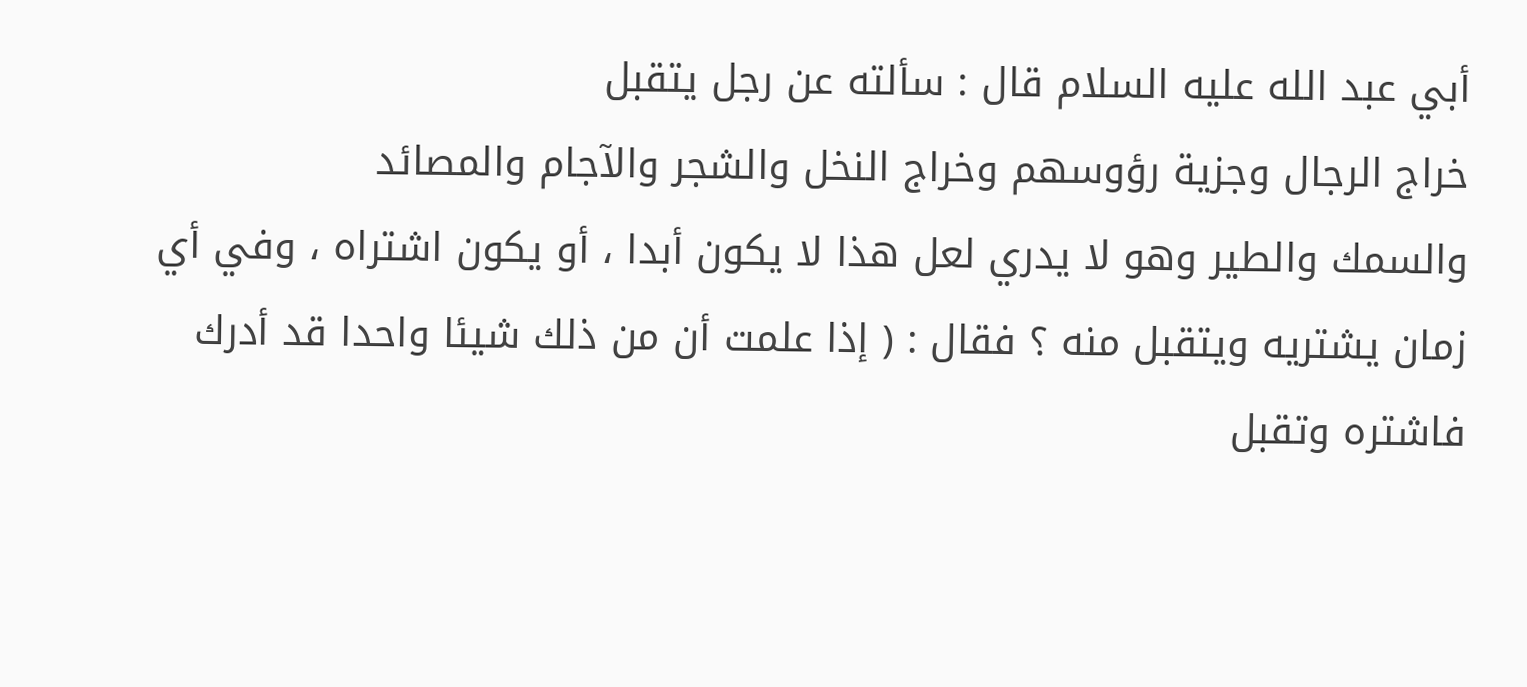أبي عبد الله عليه السلام قال : سألته عن رجل يتقبل
خراج الرجال وجزية رؤوسهم وخراج النخل والشجر والآجام والمصائد
والسمك والطير وهو لا يدري لعل هذا لا يكون أبدا ، أو يكون اشتراه ، وفي أي
زمان يشتريه ويتقبل منه ؟ فقال : ( إذا علمت أن من ذلك شيئا واحدا قد أدرك
فاشتره وتقبل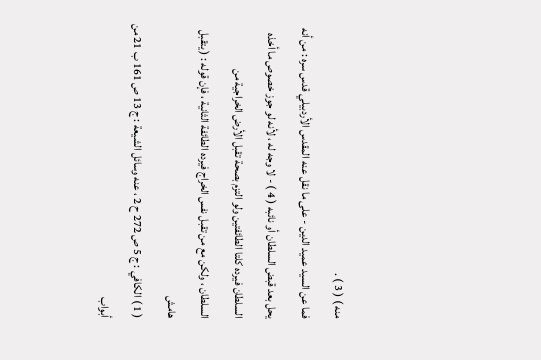منه ) ( 3 ) .
فما عن السيد عميد الدين - على ما نقل عنه المقدس الأردبيلي قدس سره : من أنه
يحل بعد قبض السلطان أو نائبه ( 4 ) - لا وجه له ، لأنه لو جوز خصوص ما أخذه
السلطان فيرده كلتا الطائفتين ولو التزم بصحة تقبل الأرض الخراجية من
السلطان ، ولكن مع من تقبل نفس الخراج فيرده الطائفة الثانية ، فإن قوله : ( يتقبل
هامش
( 1 ) الكافي : ج 5 ص 272 ح 2 ، عنه وسائل الشيعة : ج 13 ص 161 ب 21 من أبواب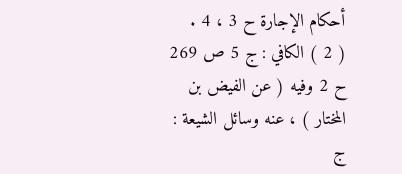أحكام الإجارة ح 3 ، 4 .
( 2 ) الكافي : ج 5 ص 269 ح 2 وفيه ( عن الفيض بن المختار ) ، عنه وسائل الشيعة : ج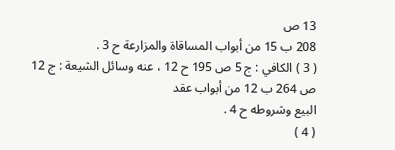13 ص
208 ب 15 من أبواب المساقاة والمزارعة ح 3 .
( 3 ) الكافي : ج 5 ص 195 ح 12 ، عنه وسائل الشيعة : ج 12 ص 264 ب 12 من أبواب عقد
البيع وشروطه ح 4 .
( 4 )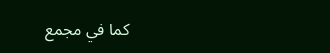كما في مجمع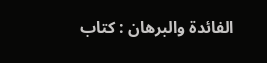الفائدة والبرهان : كتاب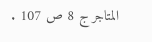المتاجر ج 8 ص 107 .